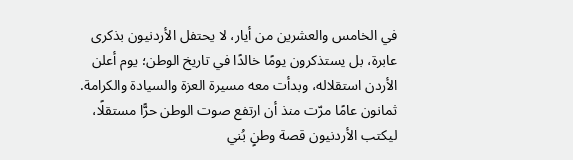في الخامس والعشرين من أيار، لا يحتفل الأردنيون بذكرى عابرة، بل يستذكرون يومًا خالدًا في تاريخ الوطن؛ يوم أعلن الأردن استقلاله، وبدأت معه مسيرة العزة والسيادة والكرامة.
ثمانون عامًا مرّت منذ أن ارتفع صوت الوطن حرًّا مستقلًا، ليكتب الأردنيون قصة وطنٍ بُني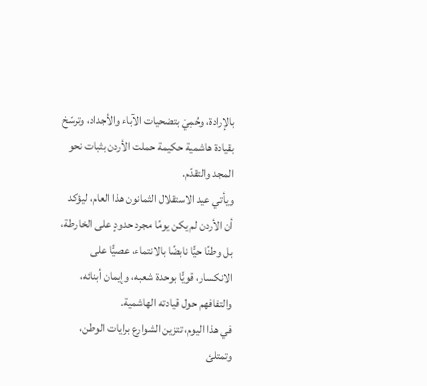بالإرادة، وحُمِيَ بتضحيات الآباء والأجداد، وترسّخ بقيادة هاشمية حكيمة حملت الأردن بثبات نحو المجد والتقدّم.
ويأتي عيد الاستقلال الثمانون هذا العام، ليؤكد أن الأردن لم يكن يومًا مجرد حدودٍ على الخارطة، بل وطنًا حيًّا نابضًا بالانتماء، عصيًّا على الانكسار، قويًّا بوحدة شعبه، وإيمان أبنائه، والتفافهم حول قيادته الهاشمية.
في هذا اليوم، تتزين الشوارع برايات الوطن، وتمتلئ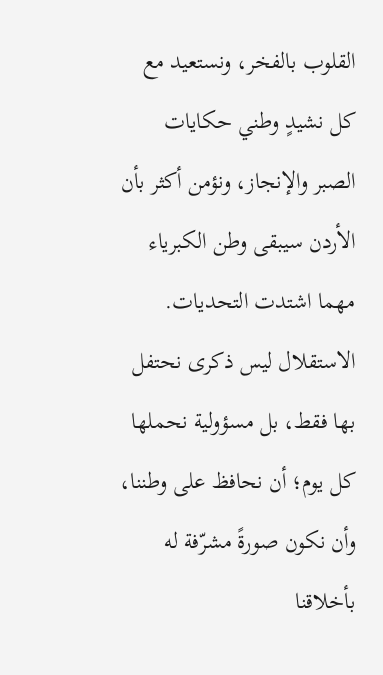القلوب بالفخر، ونستعيد مع كل نشيدٍ وطني حكايات الصبر والإنجاز، ونؤمن أكثر بأن الأردن سيبقى وطن الكبرياء مهما اشتدت التحديات.
الاستقلال ليس ذكرى نحتفل بها فقط، بل مسؤولية نحملها كل يوم؛ أن نحافظ على وطننا، وأن نكون صورةً مشرّفة له بأخلاقنا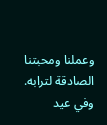وعملنا ومحبتنا الصادقة لترابه.
وفي عيد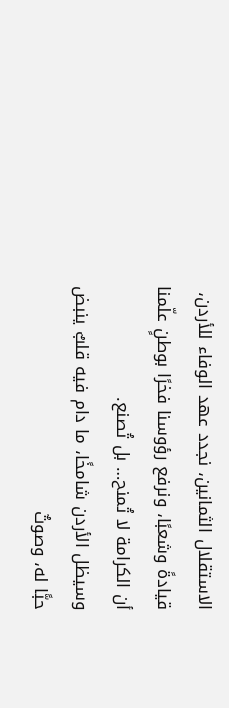الاستقلال الثمانين، نجدد عهد الوفاء للأردن، قيادةً وشعبًا، ونرفع رؤوسنا فخرًا بوطنٍ علّمنا أن الكرامة لا تُمنح… بل تُصنع.
وسيظل الأردن شامخًا، ما دام فيه قلبٌ ينبض حبًّا له، وصوتٌ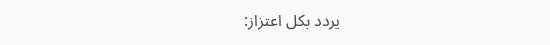يردد بكل اعتزاز: